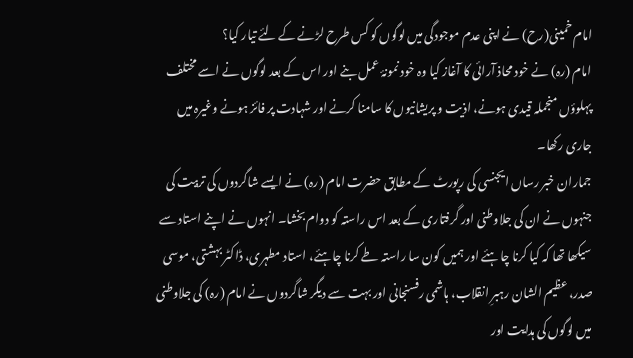امام خمینی(رح) نے اپنی عدم موجودگی میں لوگوں کو کس طرح لڑنے کے لئے تیار کیا؟
امام (رہ) نے خود محاذ آرائی کا آغاز کیا وہ خود نمونۂ عمل بنے اور اس کے بعد لوگوں نے اسے مختلف پہلوؤں منجملہ قیدی ہونے، اذیت و پریشانیوں کا سامنا کرنے اور شہادت پر فائز ہونے وغیرہ میں جاری رکھا۔
جماران خبر رساں ایجنسی کی رپورٹ کے مطابق حضرت امام (رہ) نے ایسے شاگردوں کی تربیت کی جنہوں نے ان کی جلاوطنی اور گرفتاری کے بعد اس راستہ کو دوام بخشا۔ انہوں نے اپنے استاد سے سیکھا تھا کہ کیا کرنا چاہئے اور ہمیں کون سا راستہ طے کرنا چاہئے، استاد مطہری، ڈاکٹر بہشتی، موسی صدر، عظیم الشان رہبرِ انقلاب، ہاشمی رفسنجانی اور بہت سے دیگر شاگردوں نے امام (رہ) کی جلاوطنی میں لوگوں کی ہدایت اور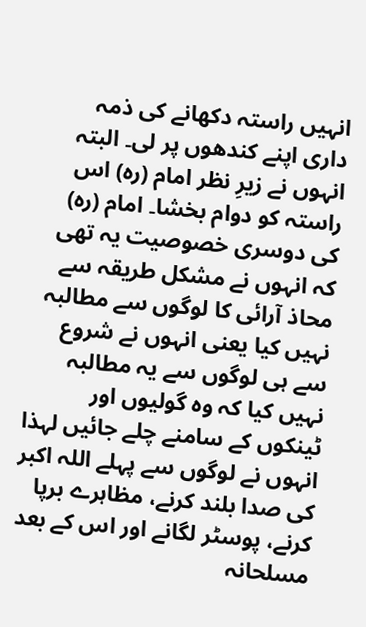انہیں راستہ دکھانے کی ذمہ داری اپنے کندھوں پر لی۔ البتہ انہوں نے زیرِ نظر امام (رہ) اس راستہ کو دوام بخشا۔ امام (رہ) کی دوسری خصوصیت یہ تھی کہ انہوں نے مشکل طریقہ سے محاذ آرائی کا لوگوں سے مطالبہ نہیں کیا یعنی انہوں نے شروع سے ہی لوگوں سے یہ مطالبہ نہیں کیا کہ وہ گولیوں اور ٹینکوں کے سامنے چلے جائیں لہذا انہوں نے لوگوں سے پہلے اللہ اکبر کی صدا بلند کرنے، مظاہرے برپا کرنے، پوسٹر لگانے اور اس کے بعد مسلحانہ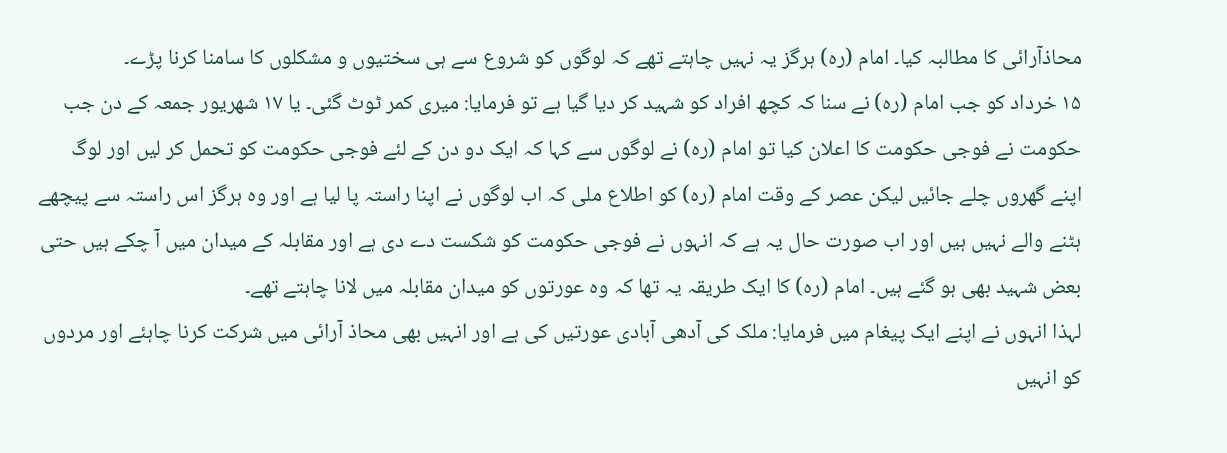محاذآرائی کا مطالبہ کیا۔ امام (رہ) ہرگز یہ نہیں چاہتے تھے کہ لوگوں کو شروع سے ہی سختیوں و مشکلوں کا سامنا کرنا پڑے۔
۱۵ خرداد کو جب امام (رہ) نے سنا کہ کچھ افراد کو شہید کر دیا گیا ہے تو فرمایا: میری کمر ٹوٹ گئی۔ یا ۱۷ شھریور جمعہ کے دن جب حکومت نے فوجی حکومت کا اعلان کیا تو امام (رہ) نے لوگوں سے کہا کہ ایک دو دن کے لئے فوجی حکومت کو تحمل کر لیں اور لوگ اپنے گھروں چلے جائیں لیکن عصر کے وقت امام (رہ) کو اطلاع ملی کہ اب لوگوں نے اپنا راستہ پا لیا ہے اور وہ ہرگز اس راستہ سے پیچھے ہٹنے والے نہیں ہیں اور اب صورت حال یہ ہے کہ انہوں نے فوجی حکومت کو شکست دے دی ہے اور مقابلہ کے میدان میں آ چکے ہیں حتی بعض شہید بھی ہو گئے ہیں۔ امام (رہ) کا ایک طریقہ یہ تھا کہ وہ عورتوں کو میدان مقابلہ میں لانا چاہتے تھے۔
لہذا انہوں نے اپنے ایک پیغام میں فرمایا: ملک کی آدھی آبادی عورتیں کی ہے اور انہیں بھی محاذ آرائی میں شرکت کرنا چاہئے اور مردوں کو انہیں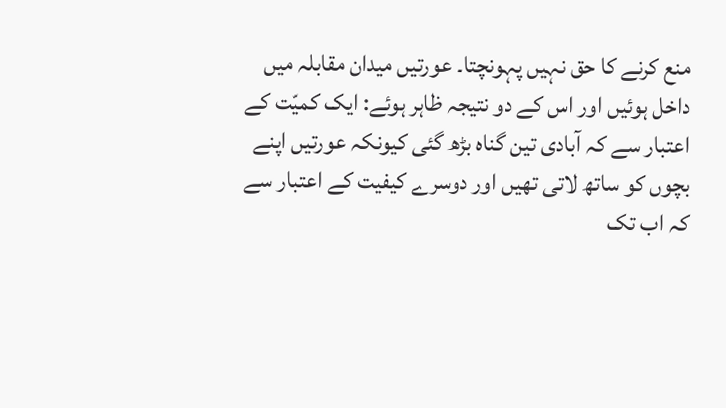منع کرنے کا حق نہیں پہونچتا۔ عورتیں میدان مقابلہ میں داخل ہوئیں اور اس کے دو نتیجہ ظاہر ہوئے: ایک کمیّت کے اعتبار سے کہ آبادی تین گناہ بڑھ گئی کیونکہ عورتیں اپنے بچوں کو ساتھ لاتی تھیں اور دوسرے کیفیت کے اعتبار سے کہ اب تک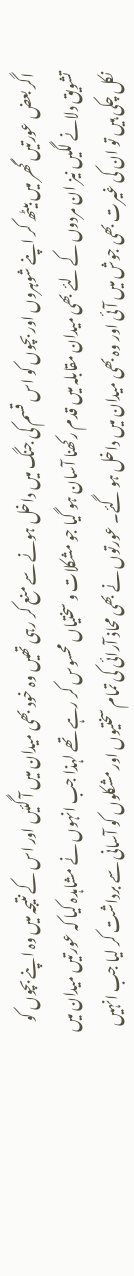اگر بعض عورتیں گھر میں بیٹھ کر اپنے شوہروں اور بچوں کو اس قسم کی جنگ میں داخل ہونے سے منع کر رہی تھیں وہ خود بھی میدان میں آ گئیں اور اس کے نتیجہ میں وہ اپنے بچوں کو تشویق دلانے لگیں نیز ان مردوں کے لئے بھی میدان مقابلہ میں قدم رکھنا آسان ہو گیا جو مشکلات و سختیاں محسوس کر رہے تھے لہذا جب انہوں نے مشاہدہ کیا کہ عورتیں میدان میں نکل چکی ہیں تو ان کی غیرت بھی جوش میں آئی اور وہ بھی میدان میں داخل ہو گئے۔ عورتوں نے بھی محاذ آرائی کی تمام سختیوں اور مشکلوں کو آسانی سے برداشت کر لیا جب انہیں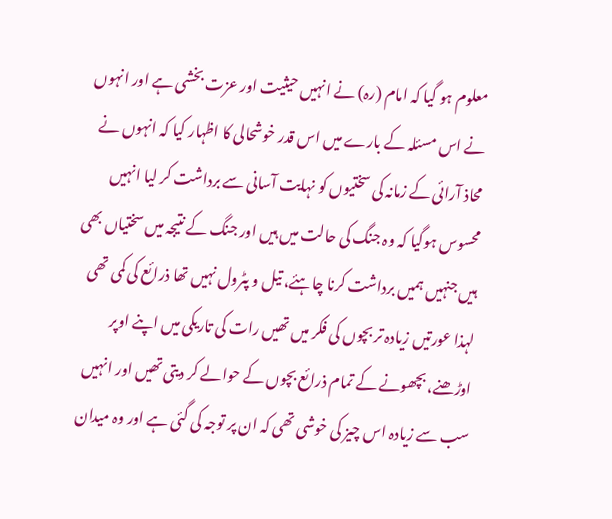معلوم ہو گیا کہ امام (رہ) نے انہیں حیثیت اور عزت بخشی ہے اور انہوں نے اس مسئلہ کے بارے میں اس قدر خوشحالی کا اظہار کیا کہ انہوں نے محاذ آرائی کے زمانہ کی سختیوں کو نہایت آسانی سے برداشت کر لیا انہیں محسوس ہوگیا کہ وہ جنگ کی حالت میں ہیں اور جنگ کے نتیجہ میں سختیاں بھی ہیں جنہیں ہمیں برداشت کرنا چاہئے، تیل و پٹرول نہیں تھا ذرائع کی کمی تھی لہذا عورتیں زیادہ تر بچوں کی فکر میں تھیں رات کی تاریکی میں اپنے اوپر اوڑھنے، بچھونے کے تمام ذرائع بچوں کے حوالے کر دیتی تھیں اور انہیں سب سے زیادہ اس چیز کی خوشی تھی کہ ان پر توجہ کی گئی ہے اور وہ میدان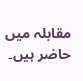مقابلہ میں حاضر ہیں۔